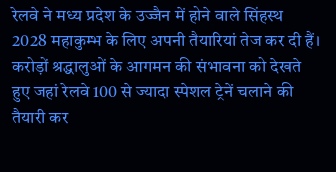रेलवे ने मध्य प्रदेश के उज्जैन में होने वाले सिंहस्थ 2028 महाकुम्भ के लिए अपनी तैयारियां तेज कर दी हैं। करोड़ों श्रद्धालुओं के आगमन की संभावना को देखते हुए जहां रेलवे 100 से ज्यादा स्पेशल ट्रेनें चलाने की तैयारी कर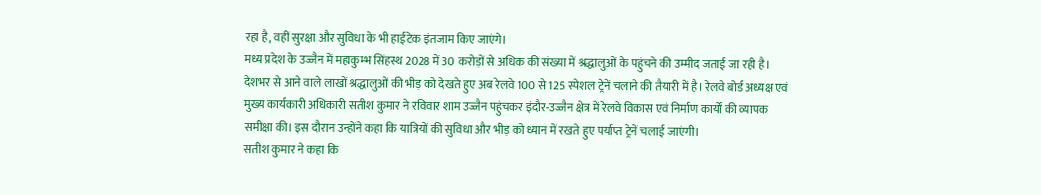रहा है, वहीं सुरक्षा और सुविधा के भी हाईटेक इंतजाम किए जाएंगे।
मध्य प्रदेश के उज्जैन में महाकुम्भ सिंहस्थ 2028 में 30 करोड़ों से अधिक की संख्या में श्रद्धालुओं के पहुंचने की उम्मीद जताई जा रही है। देशभर से आने वाले लाखों श्रद्धालुओं की भीड़ को देखते हुए अब रेलवे 100 से 125 स्पेशल ट्रेनें चलाने की तैयारी में है। रेलवे बोर्ड अध्यक्ष एवं मुख्य कार्यकारी अधिकारी सतीश कुमार ने रविवार शाम उज्जैन पहुंचकर इंदौर-उज्जैन क्षेत्र में रेलवे विकास एवं निर्माण कार्यों की व्यापक समीक्षा की। इस दौरान उन्होंने कहा कि यात्रियों की सुविधा और भीड़ को ध्यान में रखते हुए पर्याप्त ट्रेनें चलाई जाएंगी।
सतीश कुमार ने कहा कि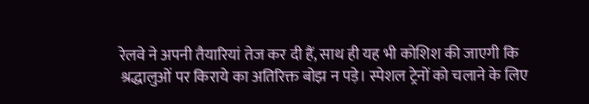रेलवे ने अपनी तैयारियां तेज कर दी हैं, साथ ही यह भी कोशिश की जाएगी कि श्रद्धालुओं पर किराये का अतिरिक्त बोझ न पड़े। स्पेशल ट्रेनों को चलाने के लिए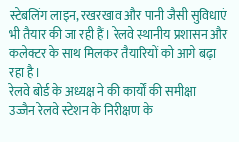स्टेबलिंग लाइन, रखरखाव और पानी जैसी सुविधाएं भी तैयार की जा रही हैं। रेलवे स्थानीय प्रशासन और कलेक्टर के साथ मिलकर तैयारियों को आगे बढ़ा रहा है।
रेलवे बोर्ड के अध्यक्ष ने की कार्यों की समीक्षा
उज्जैन रेलवे स्टेशन के निरीक्षण के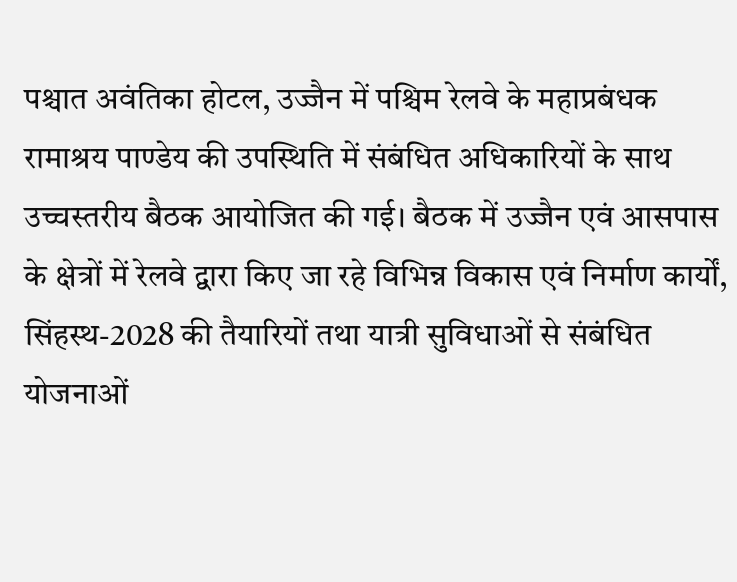पश्चात अवंतिका होटल, उज्जैन में पश्चिम रेलवे के महाप्रबंधक रामाश्रय पाण्डेय की उपस्थिति में संबंधित अधिकारियों के साथ उच्चस्तरीय बैठक आयोजित की गई। बैठक में उज्जैन एवं आसपास के क्षेत्रों में रेलवे द्वारा किए जा रहे विभिन्न विकास एवं निर्माण कार्यों, सिंहस्थ-2028 की तैयारियों तथा यात्री सुविधाओं से संबंधित योजनाओं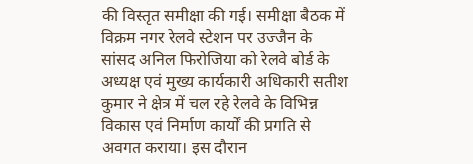की विस्तृत समीक्षा की गई। समीक्षा बैठक में विक्रम नगर रेलवे स्टेशन पर उज्जैन के सांसद अनिल फिरोजिया को रेलवे बोर्ड के अध्यक्ष एवं मुख्य कार्यकारी अधिकारी सतीश कुमार ने क्षेत्र में चल रहे रेलवे के विभिन्न विकास एवं निर्माण कार्यों की प्रगति से अवगत कराया। इस दौरान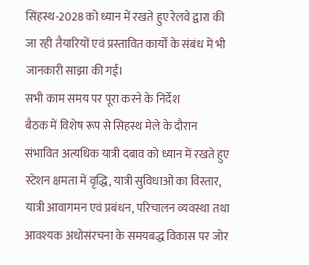सिंहस्थ-2028 को ध्यान में रखते हुए रेलवे द्वारा की जा रही तैयारियों एवं प्रस्तावित कार्यों के संबंध में भी जानकारी साझा की गई।
सभी काम समय पर पूरा करने के निर्देश
बैठक में विशेष रूप से सिहस्थ मेले के दौरान संभावित अत्यधिक यात्री दबाव को ध्यान में रखते हुए स्टेशन क्षमता में वृद्धि, यात्री सुविधाओं का विस्तार, यात्री आवागमन एवं प्रबंधन, परिचालन व्यवस्था तथा आवश्यक अधोसंरचना के समयबद्ध विकास पर जोर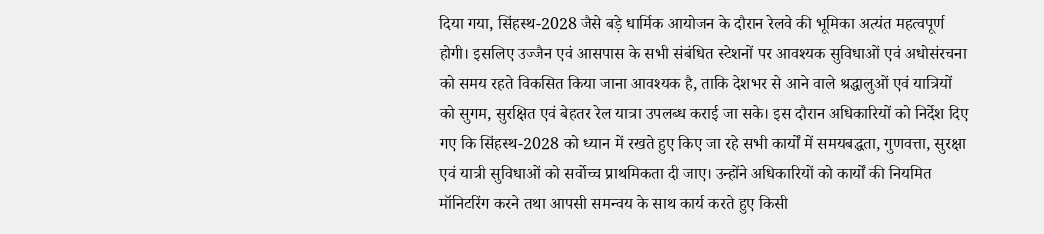दिया गया, सिंहस्थ-2028 जैसे बड़े धार्मिक आयोजन के दौरान रेलवे की भूमिका अत्यंत महत्वपूर्ण होगी। इसलिए उज्जैन एवं आसपास के सभी संबंधित स्टेशनों पर आवश्यक सुविधाओं एवं अधोसंरचना को समय रहते विकसित किया जाना आवश्यक है, ताकि देशभर से आने वाले श्रद्धालुओं एवं यात्रियों को सुगम, सुरक्षित एवं बेहतर रेल यात्रा उपलब्ध कराई जा सके। इस दौरान अधिकारियों को निर्देश दिए गए कि सिंहस्थ-2028 को ध्यान में रखते हुए किए जा रहे सभी कार्यों में समयबद्धता, गुणवत्ता, सुरक्षा एवं यात्री सुविधाओं को सर्वोच्च प्राथमिकता दी जाए। उन्होंने अधिकारियों को कार्यों की नियमित मॉनिटरिंग करने तथा आपसी समन्वय के साथ कार्य करते हुए किसी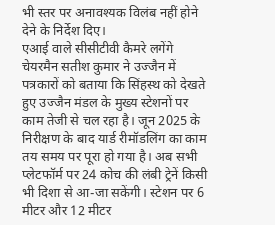भी स्तर पर अनावश्यक विलंब नहीं होने देने के निर्देश दिए।
एआई वाले सीसीटीवी कैमरे लगेंगे
चेयरमैन सतीश कुमार ने उज्जैन में पत्रकारों को बताया कि सिंहस्थ को देखते हुए उज्जैन मंडल के मुख्य स्टेशनों पर काम तेजी से चल रहा है। जून 2025 के निरीक्षण के बाद यार्ड रीमॉडलिंग का काम तय समय पर पूरा हो गया है। अब सभी प्लेटफॉर्म पर 24 कोच की लंबी ट्रेनें किसी भी दिशा से आ-जा सकेंगी। स्टेशन पर 6 मीटर और 12 मीटर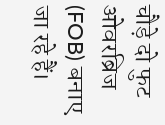चौड़े दो फुट ओवरब्रिज (FOB) बनाए जा रहे हैं।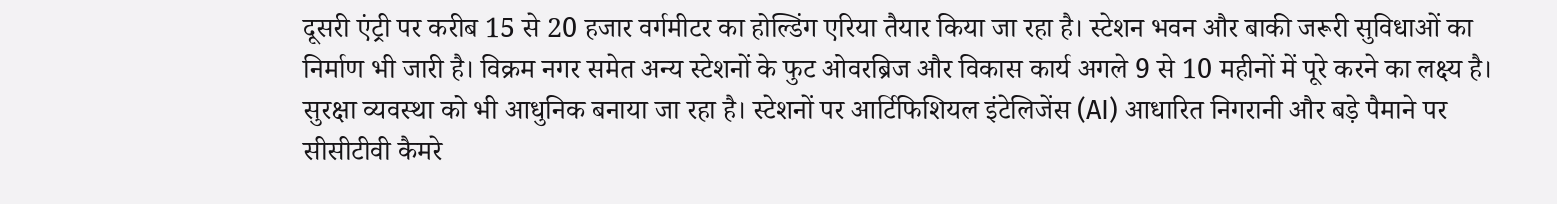दूसरी एंट्री पर करीब 15 से 20 हजार वर्गमीटर का होल्डिंग एरिया तैयार किया जा रहा है। स्टेशन भवन और बाकी जरूरी सुविधाओं का निर्माण भी जारी है। विक्रम नगर समेत अन्य स्टेशनों के फुट ओवरब्रिज और विकास कार्य अगले 9 से 10 महीनों में पूरे करने का लक्ष्य है। सुरक्षा व्यवस्था को भी आधुनिक बनाया जा रहा है। स्टेशनों पर आर्टिफिशियल इंटेलिजेंस (AI) आधारित निगरानी और बड़े पैमाने पर सीसीटीवी कैमरे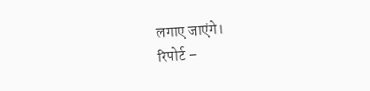लगाए जाएंगे।
रिपोर्ट –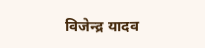विजेन्द्र यादव